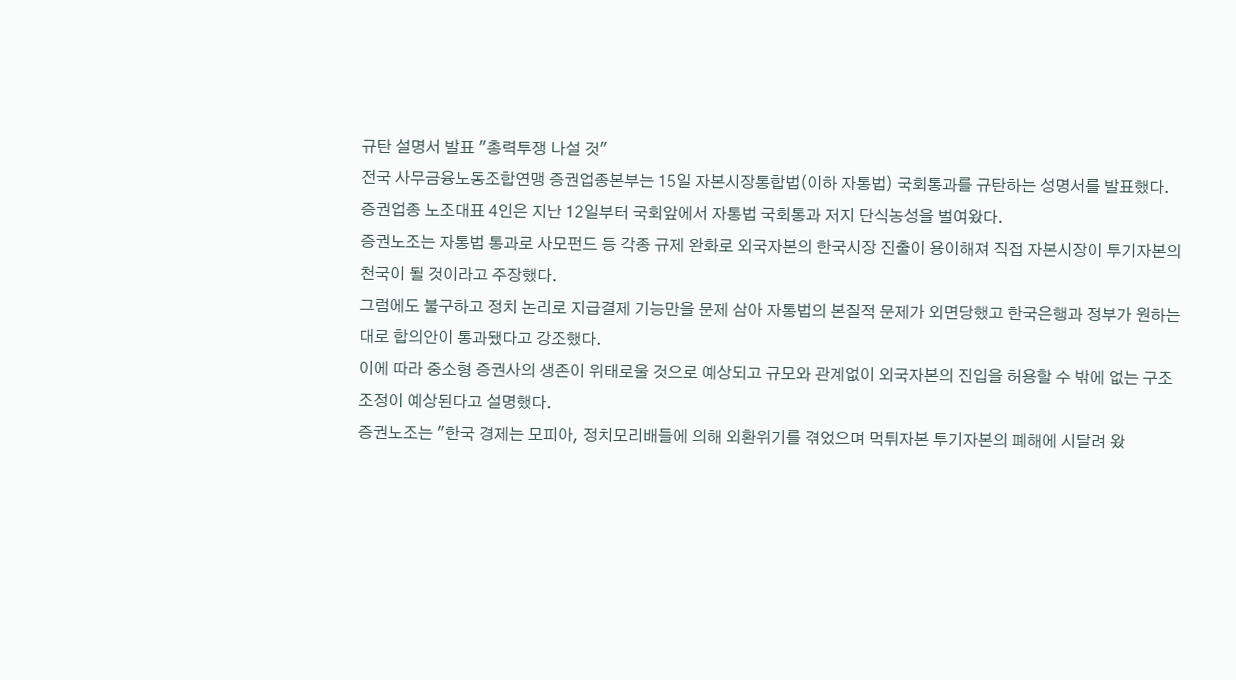규탄 설명서 발표 "총력투쟁 나설 것"
전국 사무금융노동조합연맹 증권업종본부는 15일 자본시장통합법(이하 자통법) 국회통과를 규탄하는 성명서를 발표했다.
증권업종 노조대표 4인은 지난 12일부터 국회앞에서 자통법 국회통과 저지 단식농성을 벌여왔다.
증권노조는 자통법 통과로 사모펀드 등 각종 규제 완화로 외국자본의 한국시장 진출이 용이해져 직접 자본시장이 투기자본의 천국이 될 것이라고 주장했다.
그럼에도 불구하고 정치 논리로 지급결제 기능만을 문제 삼아 자통법의 본질적 문제가 외면당했고 한국은행과 정부가 원하는 대로 합의안이 통과됐다고 강조했다.
이에 따라 중소형 증권사의 생존이 위태로울 것으로 예상되고 규모와 관계없이 외국자본의 진입을 허용할 수 밖에 없는 구조조정이 예상된다고 설명했다.
증권노조는 "한국 경제는 모피아, 정치모리배들에 의해 외환위기를 겪었으며 먹튀자본 투기자본의 폐해에 시달려 왔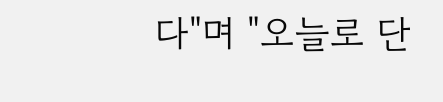다"며 "오늘로 단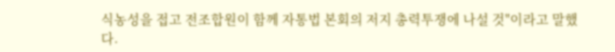식농성을 접고 전조합원이 함께 자통법 본회의 저지 총력투쟁에 나설 것"이라고 말했다.